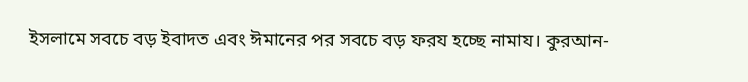ইসলামে সবচে বড় ইবাদত এবং ঈমানের পর সবচে বড় ফরয হচ্ছে নামায। কুরআন-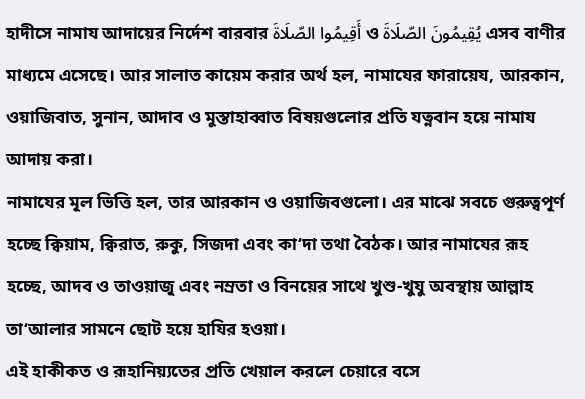হাদীসে নামায আদায়ের নির্দেশ বারবার أَقِيمُوا الصّلَاةَ ও يُقِيمُونَ الصّلَاةَ এসব বাণীর মাধ্যমে এসেছে। আর সালাত কায়েম করার অর্থ হল, নামাযের ফারায়েয, আরকান, ওয়াজিবাত, সুনান, আদাব ও মুস্তাহাব্বাত বিষয়গুলোর প্রতি যত্নবান হয়ে নামায আদায় করা।
নামাযের মূল ভিত্তি হল, তার আরকান ও ওয়াজিবগুলো। এর মাঝে সবচে গুরুত্বপূর্ণ হচ্ছে ক্বিয়াম, ক্বিরাত, রুকু, সিজদা এবং কা‘দা তথা বৈঠক। আর নামাযের রূহ হচ্ছে, আদব ও তাওয়াজু এবং নম্রতা ও বিনয়ের সাথে খুশু-খুযু অবস্থায় আল্লাহ তা‘আলার সামনে ছোট হয়ে হাযির হওয়া।
এই হাকীকত ও রূহানিয়্যতের প্রতি খেয়াল করলে চেয়ারে বসে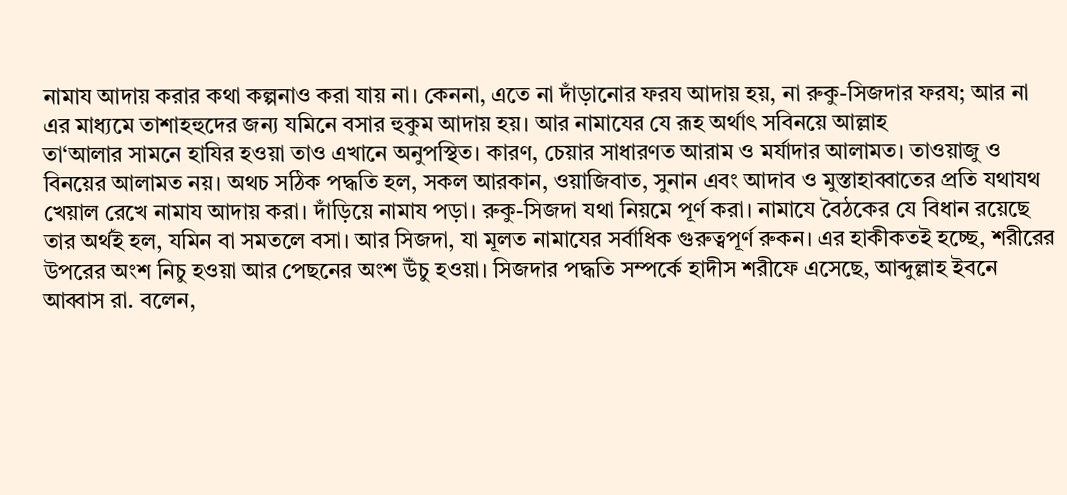নামায আদায় করার কথা কল্পনাও করা যায় না। কেননা, এতে না দাঁড়ানোর ফরয আদায় হয়, না রুকু-সিজদার ফরয; আর না এর মাধ্যমে তাশাহহুদের জন্য যমিনে বসার হুকুম আদায় হয়। আর নামাযের যে রূহ অর্থাৎ সবিনয়ে আল্লাহ
তা‘আলার সামনে হাযির হওয়া তাও এখানে অনুপস্থিত। কারণ, চেয়ার সাধারণত আরাম ও মর্যাদার আলামত। তাওয়াজু ও বিনয়ের আলামত নয়। অথচ সঠিক পদ্ধতি হল, সকল আরকান, ওয়াজিবাত, সুনান এবং আদাব ও মুস্তাহাব্বাতের প্রতি যথাযথ খেয়াল রেখে নামায আদায় করা। দাঁড়িয়ে নামায পড়া। রুকু-সিজদা যথা নিয়মে পূর্ণ করা। নামাযে বৈঠকের যে বিধান রয়েছে তার অর্থই হল, যমিন বা সমতলে বসা। আর সিজদা, যা মূলত নামাযের সর্বাধিক গুরুত্বপূর্ণ রুকন। এর হাকীকতই হচ্ছে, শরীরের উপরের অংশ নিচু হওয়া আর পেছনের অংশ উঁচু হওয়া। সিজদার পদ্ধতি সম্পর্কে হাদীস শরীফে এসেছে, আব্দুল্লাহ ইবনে আব্বাস রা. বলেন,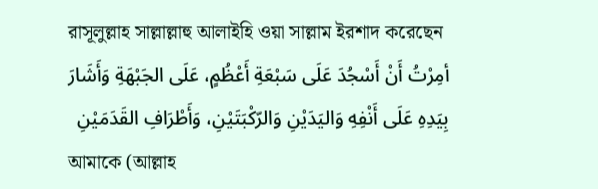রাসূলুল্লাহ সাল্লাল্লাহু আলাইহি ওয়া সাল্লাম ইরশাদ করেছেন
أمِرْتُ أَنْ أَسْجُدَ عَلَى سَبْعَةِ أَعْظُمٍ، عَلَى الجَبْهَةِ وَأَشَارَ بِيَدِهِ عَلَى أَنْفِهِ وَاليَدَيْنِ وَالرّكْبَتَيْنِ، وَأَطْرَافِ القَدَمَيْنِ
আমাকে (আল্লাহ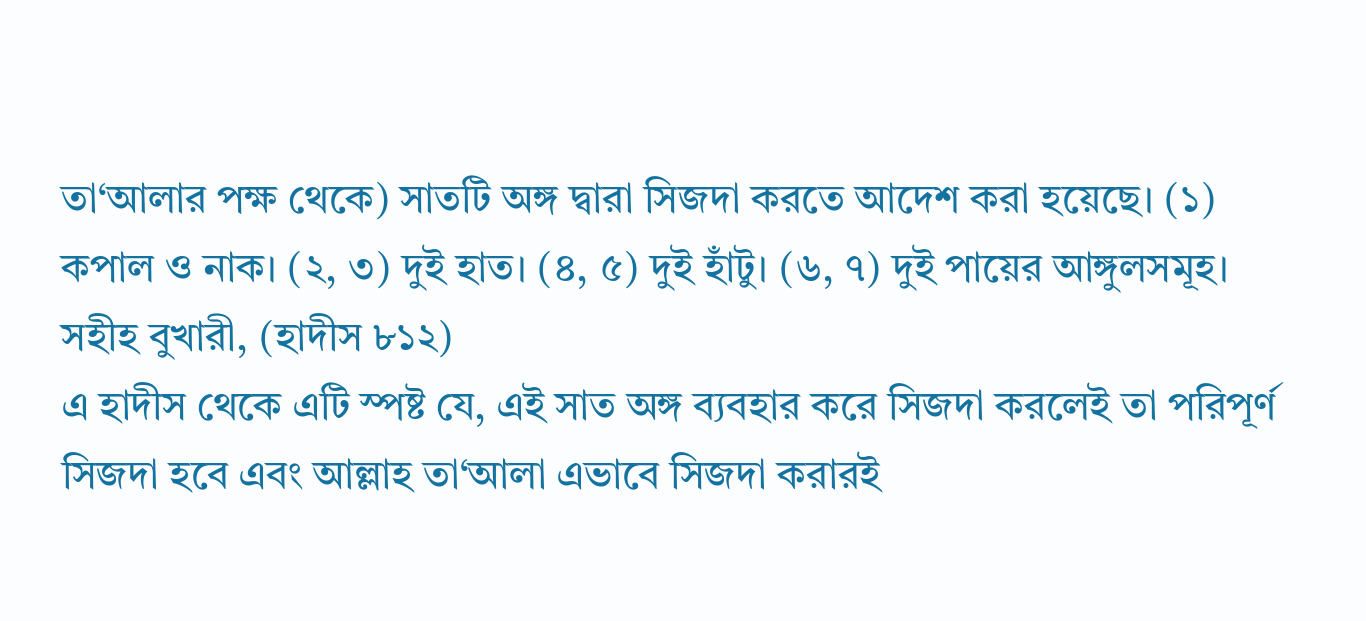তা‘আলার পক্ষ থেকে) সাতটি অঙ্গ দ্বারা সিজদা করতে আদেশ করা হয়েছে। (১) কপাল ও নাক। (২, ৩) দুই হাত। (৪, ৫) দুই হাঁটু। (৬, ৭) দুই পায়ের আঙ্গুলসমূহ। সহীহ বুখারী, (হাদীস ৮১২)
এ হাদীস থেকে এটি স্পষ্ট যে, এই সাত অঙ্গ ব্যবহার করে সিজদা করলেই তা পরিপূর্ণ সিজদা হবে এবং আল্লাহ তা‘আলা এভাবে সিজদা করারই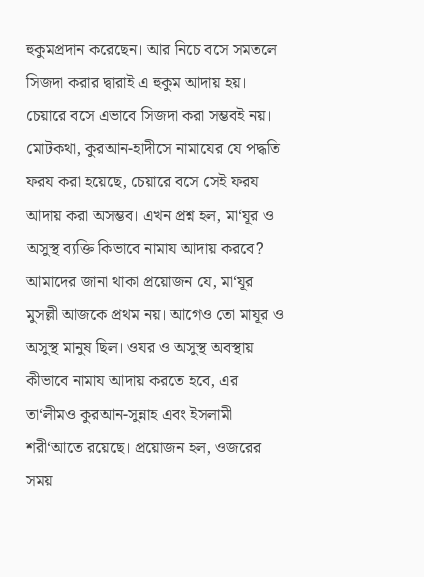হুকুমপ্রদান করেছেন। আর নিচে বসে সমতলে সিজদা করার দ্বারাই এ হুকুম আদায় হয়। চেয়ারে বসে এভাবে সিজদা করা সম্ভবই নয়। মোটকথা, কুরআন-হাদীসে নামাযের যে পদ্ধতি ফরয করা হয়েছে, চেয়ারে বসে সেই ফরয আদায় করা অসম্ভব। এখন প্রশ্ন হল, মা‘যূর ও অসুস্থ ব্যক্তি কিভাবে নামায আদায় করবে?
আমাদের জানা থাকা প্রয়োজন যে, মা‘যূর মুসল্লী আজকে প্রথম নয়। আগেও তো মাযূর ও অসুস্থ মানুষ ছিল। ওযর ও অসুস্থ অবস্থায় কীভাবে নামায আদায় করতে হবে, এর তা‘লীমও কুরআন-সুন্নাহ এবং ইসলামী শরী‘আতে রয়েছে। প্রয়োজন হল, ওজরের সময়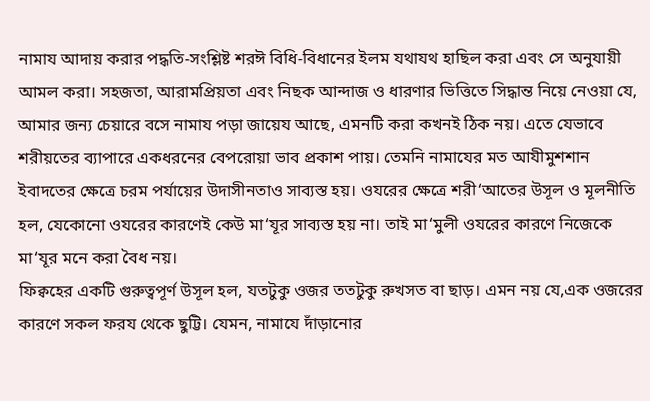নামায আদায় করার পদ্ধতি-সংশ্লিষ্ট শরঈ বিধি-বিধানের ইলম যথাযথ হাছিল করা এবং সে অনুযায়ী আমল করা। সহজতা, আরামপ্রিয়তা এবং নিছক আন্দাজ ও ধারণার ভিত্তিতে সিদ্ধান্ত নিয়ে নেওয়া যে, আমার জন্য চেয়ারে বসে নামায পড়া জায়েয আছে, এমনটি করা কখনই ঠিক নয়। এতে যেভাবে শরীয়তের ব্যাপারে একধরনের বেপরোয়া ভাব প্রকাশ পায়। তেমনি নামাযের মত আযীমুশশান ইবাদতের ক্ষেত্রে চরম পর্যায়ের উদাসীনতাও সাব্যস্ত হয়। ওযরের ক্ষেত্রে শরী‘আতের উসূল ও মূলনীতি হল, যেকোনো ওযরের কারণেই কেউ মা‘যূর সাব্যস্ত হয় না। তাই মা‘মুলী ওযরের কারণে নিজেকে মা‘যূর মনে করা বৈধ নয়।
ফিক্বহের একটি গুরুত্বপূর্ণ উসূল হল, যতটুকু ওজর ততটুকু রুখসত বা ছাড়। এমন নয় যে,এক ওজরের কারণে সকল ফরয থেকে ছুট্টি। যেমন, নামাযে দাঁড়ানোর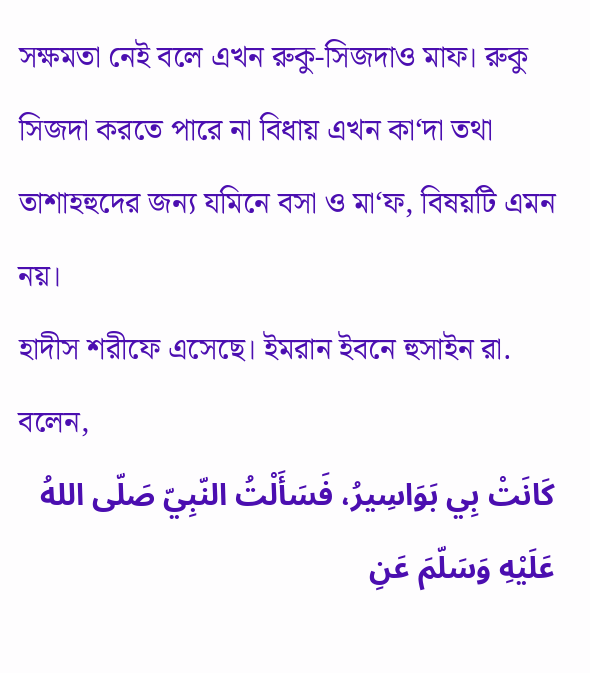সক্ষমতা নেই বলে এখন রুকু-সিজদাও মাফ। রুকু সিজদা করতে পারে না বিধায় এখন কা‘দা তথা তাশাহহুদের জন্য যমিনে বসা ও মা‘ফ, বিষয়টি এমন নয়।
হাদীস শরীফে এসেছে। ইমরান ইবনে হুসাইন রা. বলেন,
كَانَتْ بِي بَوَاسِيرُ، فَسَأَلْتُ النّبِيّ صَلّى اللهُ عَلَيْهِ وَسَلّمَ عَنِ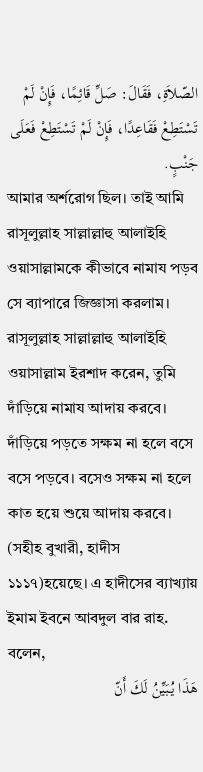الصّلاَةِ، فَقَالَ: صَلِّ قَائِمًا، فَإِنْ لَمْ تَسْتَطِعْ فَقَاعِدًا، فَإِنْ لَمْ تَسْتَطِعْ فَعَلَى جَنْبٍ.
আমার অর্শরোগ ছিল। তাই আমি রাসূলুল্লাহ সাল্লাল্লাহু আলাইহি ওয়াসাল্লামকে কীভাবে নামায পড়ব সে ব্যাপারে জিজ্ঞাসা করলাম। রাসূলুল্লাহ সাল্লাল্লাহু আলাইহি ওয়াসাল্লাম ইরশাদ করেন, তুমি দাঁড়িয়ে নামায আদায় করবে। দাঁড়িয়ে পড়তে সক্ষম না হলে বসে বসে পড়বে। বসেও সক্ষম না হলে কাত হয়ে শুয়ে আদায় করবে। (সহীহ বুখারী, হাদীস ১১১৭)হয়েছে। এ হাদীসের ব্যাখ্যায় ইমাম ইবনে আবদুল বার রাহ. বলেন,
هَذَا يُبَيِّنُ لَكَ أَنّ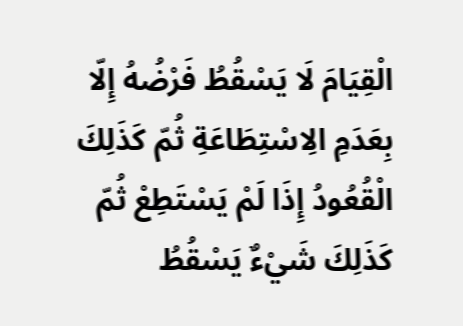الْقِيَامَ لَا يَسْقُطُ فَرْضُهُ إِلّا بِعَدَمِ الِاسْتِطَاعَةِ ثُمّ كَذَلِكَ الْقُعُودُ إِذَا لَمْ يَسْتَطِعْ ثُمّ كَذَلِكَ شَيْءٌ يَسْقُطُ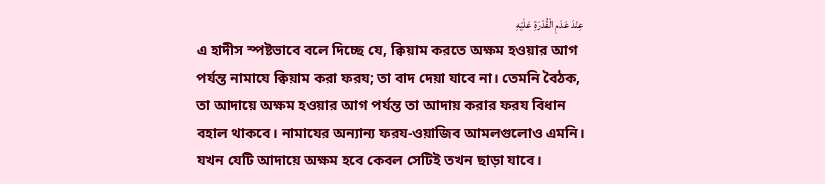عِنْدَ عَدَمِ الْقُدْرَةِ عَلَيْهِ
এ হাদীস স্পষ্টভাবে বলে দিচ্ছে যে, ক্বিয়াম করতে অক্ষম হওয়ার আগ পর্যন্ত নামাযে ক্বিয়াম করা ফরয; তা বাদ দেয়া যাবে না। তেমনি বৈঠক, তা আদায়ে অক্ষম হওয়ার আগ পর্যন্ত তা আদায় করার ফরয বিধান বহাল থাকবে। নামাযের অন্যান্য ফরয-ওয়াজিব আমলগুলোও এমনি। যখন যেটি আদায়ে অক্ষম হবে কেবল সেটিই তখন ছাড়া যাবে।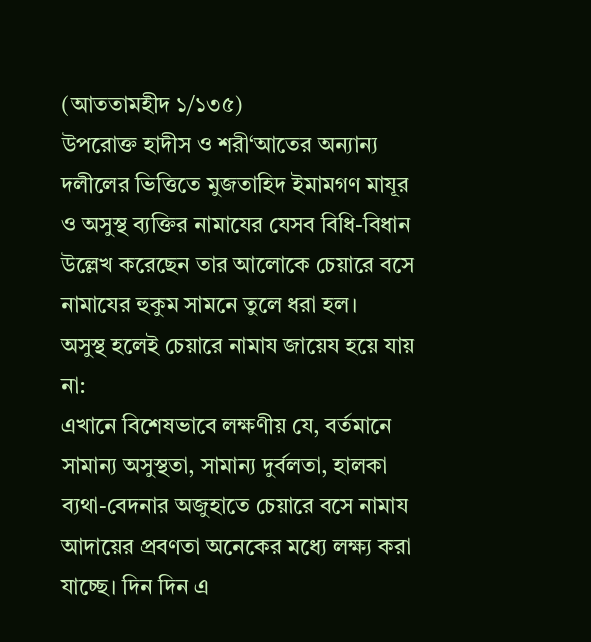(আততামহীদ ১/১৩৫)
উপরোক্ত হাদীস ও শরী‘আতের অন্যান্য দলীলের ভিত্তিতে মুজতাহিদ ইমামগণ মাযূর ও অসুস্থ ব্যক্তির নামাযের যেসব বিধি-বিধান উল্লেখ করেছেন তার আলোকে চেয়ারে বসে নামাযের হুকুম সামনে তুলে ধরা হল।
অসুস্থ হলেই চেয়ারে নামায জায়েয হয়ে যায় না:
এখানে বিশেষভাবে লক্ষণীয় যে, বর্তমানে সামান্য অসুস্থতা, সামান্য দুর্বলতা, হালকা ব্যথা-বেদনার অজুহাতে চেয়ারে বসে নামায আদায়ের প্রবণতা অনেকের মধ্যে লক্ষ্য করা যাচ্ছে। দিন দিন এ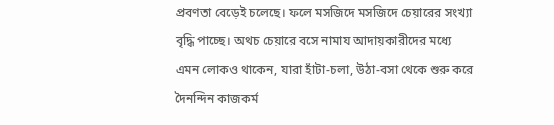প্রবণতা বেড়েই চলেছে। ফলে মসজিদে মসজিদে চেয়ারের সংখ্যা বৃদ্ধি পাচ্ছে। অথচ চেয়ারে বসে নামায আদায়কারীদের মধ্যে এমন লোকও থাকেন, যারা হাঁটা-চলা, উঠা-বসা থেকে শুরু করে দৈনন্দিন কাজকর্ম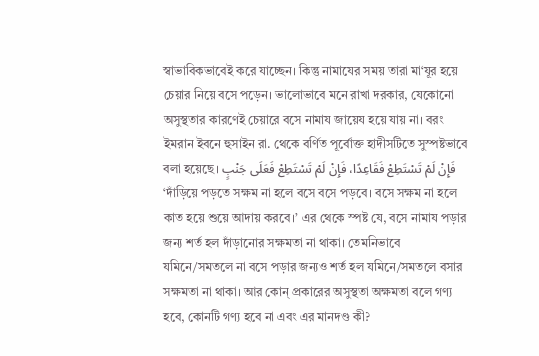স্বাভাবিকভাবেই করে যাচ্ছেন। কিন্তু নামাযের সময় তারা মা‘যূর হয়ে চেয়ার নিয়ে বসে পড়েন। ভালোভাবে মনে রাখা দরকার, যেকোনো অসুস্থতার কারণেই চেয়ারে বসে নামায জায়েয হয়ে যায় না। বরং ইমরান ইবনে হুসাইন রা. থেকে বর্ণিত পূর্বোক্ত হাদীসটিতে সুস্পষ্টভাবে বলা হয়েছে। فَإِنْ لَمْ تَسْتَطِعْ فَقَاعِدًا، فَإِنْ لَمْ تَسْتَطِعْ فَعَلَى جَنْبٍ ‘দাঁড়িয়ে পড়তে সক্ষম না হলে বসে বসে পড়বে। বসে সক্ষম না হলে কাত হয়ে শুয়ে আদায় করবে।’ এর থেকে স্পষ্ট যে, বসে নামায পড়ার জন্য শর্ত হল দাঁড়ানোর সক্ষমতা না থাকা। তেমনিভাবে যমিনে/সমতলে না বসে পড়ার জন্যও শর্ত হল যমিনে/সমতলে বসার সক্ষমতা না থাকা। আর কোন্ প্রকারের অসুস্থতা অক্ষমতা বলে গণ্য হবে, কোনটি গণ্য হবে না এবং এর মানদণ্ড কী?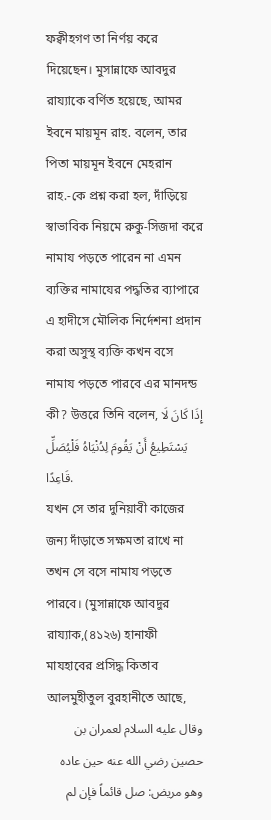ফক্বীহগণ তা নির্ণয় করে দিয়েছেন। মুসান্নাফে আবদুর রায্যাকে বর্ণিত হয়েছে, আমর ইবনে মায়মূন রাহ. বলেন, তার পিতা মায়মূন ইবনে মেহরান রাহ.-কে প্রশ্ন করা হল, দাঁড়িয়ে স্বাভাবিক নিয়মে রুকু-সিজদা করে নামায পড়তে পারেন না এমন ব্যক্তির নামাযের পদ্ধতির ব্যাপারে এ হাদীসে মৌলিক নির্দেশনা প্রদান করা অসুস্থ ব্যক্তি কখন বসে নামায পড়তে পারবে এর মানদন্ড কী? উত্তরে তিনি বলেন, إِذَا كَانَ لَا يَسْتَطِيعُ أَنْ يَقُومَ لِدُنْيَاهُ فَلْيُصَلِّ قَاعِدًا.
যখন সে তার দুনিয়াবী কাজের জন্য দাঁড়াতে সক্ষমতা রাখে না তখন সে বসে নামায পড়তে পারবে। (মুসান্নাফে আবদুর রায্যাক,(৪১২৬) হানাফী মাযহাবের প্রসিদ্ধ কিতাব আলমুহীতুল বুরহানীতে আছে,
وقال عليه السلام لعمران بن حصين رضي الله عنه حين عاده وهو مريض: صل قائماً فإن لم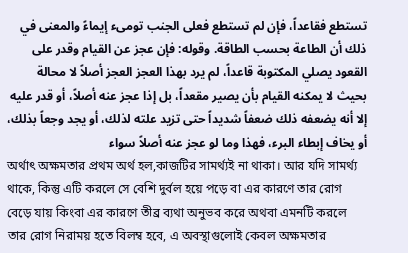تستطع فقاعداً، فإن لم تستطع فعلى الجنب تومىء إيماءً والمعنى في ذلك أن الطاعة بحسب الطاقة. وقوله: فإن عجز عن القيام وقدر على القعود يصلي المكتوبة قاعداً، لم يرد بهذا العجز العجز أصلاً لا محالة بحيث لا يمكنه القيام بأن يصير مقعداً، بل إذا عجز عنه أصلاً، أو قدر عليه إلا أنه يضعفه ذلك ضعفاً شديداً حتى تزيد علته لذلك، أو يجد وجعاً بذلك، أو يخاف إبطاء البرء، فهذا وما لو عجز عنه أصلاً سواء
অর্থাৎ অক্ষমতার প্রথম অর্থ হল,কাজটির সামর্থ্যই না থাকা। আর যদি সামর্থ্য থাকে, কিন্তু এটি করলে সে বেশি দুর্বল হয়ে পড়ে বা এর কারণে তার রোগ বেড়ে যায় কিংবা এর কারণে তীব্র ব্যথা অনুভব করে অথবা এমনটি করলে তার রোগ নিরাময় হতে বিলম্ব হবে, এ অবস্থাগুলোই কেবল অক্ষমতার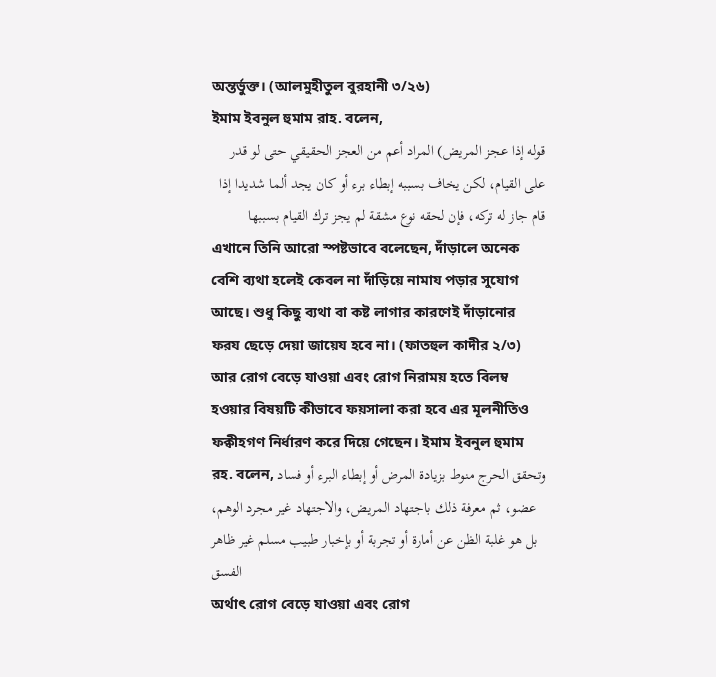অন্তর্ভুক্ত। (আলমুহীতুল বুরহানী ৩/২৬)
ইমাম ইবনুল হুমাম রাহ. বলেন,
قوله إذا عجز المريض) المراد أعم من العجز الحقيقي حتى لو قدر على القيام، لكن يخاف بسببه إبطاء برء أو كان يجد ألما شديدا إذا قام جاز له تركه، فإن لحقه نوع مشقة لم يجز ترك القيام بسببها
এখানে তিনি আরো স্পষ্টভাবে বলেছেন, দাঁড়ালে অনেক বেশি ব্যথা হলেই কেবল না দাঁড়িয়ে নামায পড়ার সুযোগ আছে। শুধু কিছু ব্যথা বা কষ্ট লাগার কারণেই দাঁড়ানোর ফরয ছেড়ে দেয়া জায়েয হবে না। (ফাতহুল কাদীর ২/৩) আর রোগ বেড়ে যাওয়া এবং রোগ নিরাময় হতে বিলম্ব হওয়ার বিষয়টি কীভাবে ফয়সালা করা হবে এর মূলনীতিও ফক্বীহগণ নির্ধারণ করে দিয়ে গেছেন। ইমাম ইবনুল হুমাম রহ. বলেন, وتحقق الحرج منوط بزيادة المرض أو إبطاء البرء أو فساد عضو، ثم معرفة ذلك باجتهاد المريض، والاجتهاد غير مجرد الوهم، بل هو غلبة الظن عن أمارة أو تجربة أو بإخبار طبيب مسلم غير ظاهر الفسق
অর্থাৎ রোগ বেড়ে যাওয়া এবং রোগ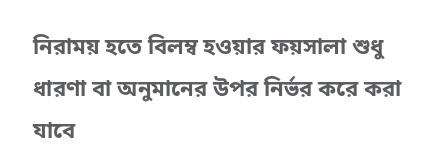নিরাময় হতে বিলম্ব হওয়ার ফয়সালা শুধু ধারণা বা অনুমানের উপর নির্ভর করে করা যাবে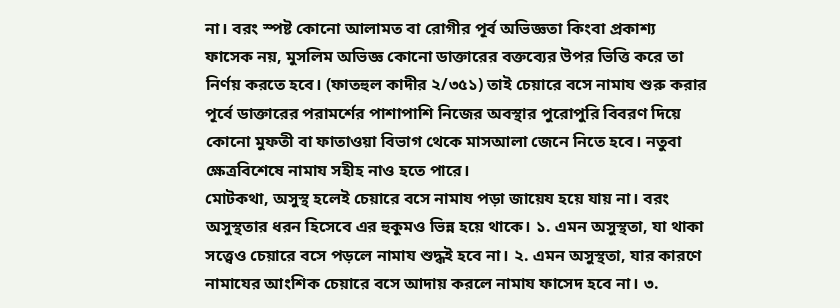না। বরং স্পষ্ট কোনো আলামত বা রোগীর পূর্ব অভিজ্ঞতা কিংবা প্রকাশ্য ফাসেক নয়, মুসলিম অভিজ্ঞ কোনো ডাক্তারের বক্তব্যের উপর ভিত্তি করে তা নির্ণয় করতে হবে। (ফাতহুল কাদীর ২/৩৫১) তাই চেয়ারে বসে নামায শুরু করার পূর্বে ডাক্তারের পরামর্শের পাশাপাশি নিজের অবস্থার পুরোপুরি বিবরণ দিয়ে কোনো মুফতী বা ফাতাওয়া বিভাগ থেকে মাসআলা জেনে নিতে হবে। নতুবা ক্ষেত্রবিশেষে নামায সহীহ নাও হতে পারে।
মোটকথা, অসুস্থ হলেই চেয়ারে বসে নামায পড়া জায়েয হয়ে যায় না। বরং অসুস্থতার ধরন হিসেবে এর হুকুমও ভিন্ন হয়ে থাকে। ১. এমন অসুস্থতা, যা থাকা সত্ত্বেও চেয়ারে বসে পড়লে নামায শুদ্ধই হবে না। ২. এমন অসুস্থতা, যার কারণে নামাযের আংশিক চেয়ারে বসে আদায় করলে নামায ফাসেদ হবে না। ৩.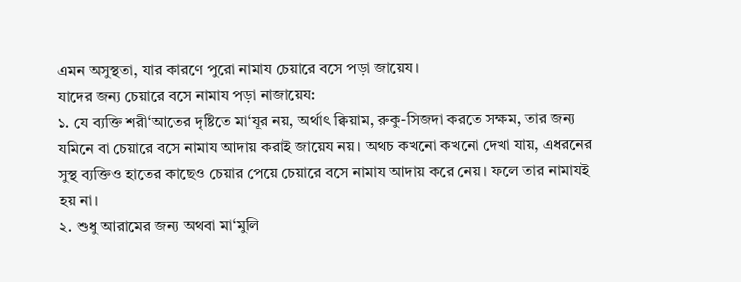এমন অসুস্থতা, যার কারণে পুরো নামায চেয়ারে বসে পড়া জায়েয।
যাদের জন্য চেয়ারে বসে নামায পড়া নাজায়েয:
১. যে ব্যক্তি শরী‘আতের দৃষ্টিতে মা‘যূর নয়, অর্থাৎ ক্বিয়াম, রুকু-সিজদা করতে সক্ষম, তার জন্য যমিনে বা চেয়ারে বসে নামায আদায় করাই জায়েয নয়। অথচ কখনো কখনো দেখা যায়, এধরনের সুস্থ ব্যক্তিও হাতের কাছেও চেয়ার পেয়ে চেয়ারে বসে নামায আদায় করে নেয়। ফলে তার নামাযই হয় না।
২. শুধু আরামের জন্য অথবা মা‘মুলি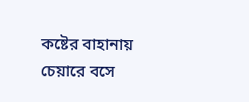কষ্টের বাহানায় চেয়ারে বসে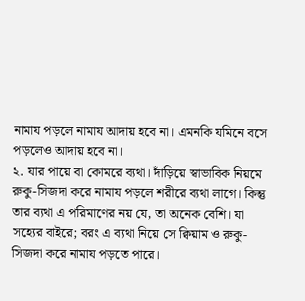নামায পড়লে নামায আদায় হবে না। এমনকি যমিনে বসে পড়লেও আদায় হবে না।
২. যার পায়ে বা কোমরে ব্যথা। দাঁড়িয়ে স্বাভাবিক নিয়মে রুকু-সিজদা করে নামায পড়লে শরীরে ব্যথা লাগে। কিন্তু তার ব্যথা এ পরিমাণের নয় যে, তা অনেক বেশি। যা সহ্যের বাইরে; বরং এ ব্যথা নিয়ে সে ক্বিয়াম ও রুকু-সিজদা করে নামায পড়তে পারে।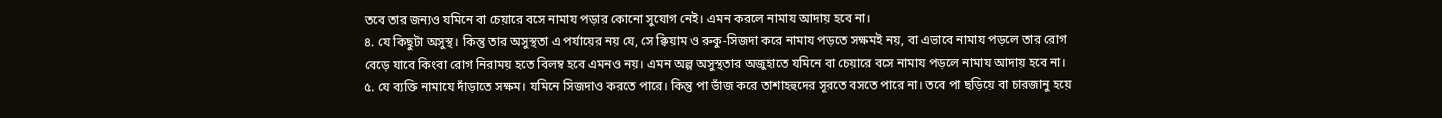তবে তার জন্যও যমিনে বা চেয়ারে বসে নামায পড়ার কোনো সুযোগ নেই। এমন করলে নামায আদায় হবে না।
৪. যে কিছুটা অসুস্থ। কিন্তু তার অসুস্থতা এ পর্যায়ের নয় যে, সে ক্বিয়াম ও রুকু-সিজদা করে নামায পড়তে সক্ষমই নয়, বা এভাবে নামায পড়লে তার রোগ বেড়ে যাবে কিংবা রোগ নিরাময় হতে বিলম্ব হবে এমনও নয়। এমন অল্প অসুস্থতার অজুহাতে যমিনে বা চেয়ারে বসে নামায পড়লে নামায আদায় হবে না।
৫. যে ব্যক্তি নামাযে দাঁড়াতে সক্ষম। যমিনে সিজদাও করতে পারে। কিন্তু পা ভাঁজ করে তাশাহহুদের সূরতে বসতে পারে না। তবে পা ছড়িয়ে বা চারজানু হয়ে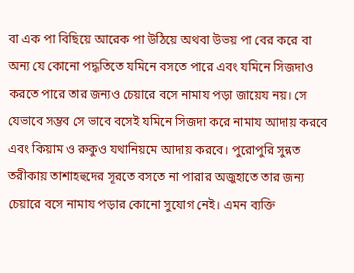বা এক পা বিছিয়ে আরেক পা উঠিয়ে অথবা উভয় পা বের করে বা অন্য যে কোনো পদ্ধতিতে যমিনে বসতে পারে এবং যমিনে সিজদাও করতে পারে তার জন্যও চেয়ারে বসে নামায পড়া জায়েয নয়। সে যেভাবে সম্ভব সে ভাবে বসেই যমিনে সিজদা করে নামায আদায় করবে এবং কিয়াম ও রুকুও যথানিয়মে আদায় করবে। পুরোপুরি সুন্নত তরীকায় তাশাহহুদের সূরতে বসতে না পারার অজুহাতে তার জন্য চেয়ারে বসে নামায পড়ার কোনো সুযোগ নেই। এমন ব্যক্তি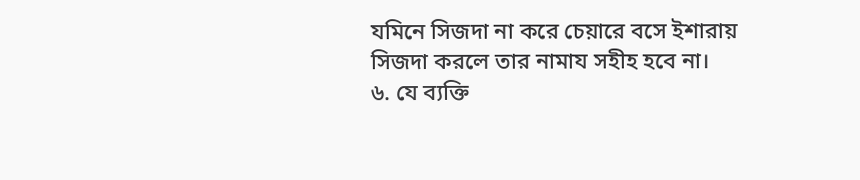যমিনে সিজদা না করে চেয়ারে বসে ইশারায় সিজদা করলে তার নামায সহীহ হবে না।
৬. যে ব্যক্তি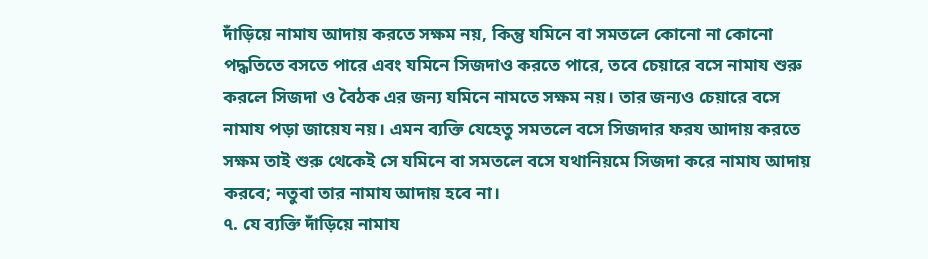দাঁড়িয়ে নামায আদায় করতে সক্ষম নয়, কিন্তু যমিনে বা সমতলে কোনো না কোনো পদ্ধতিতে বসতে পারে এবং যমিনে সিজদাও করতে পারে, তবে চেয়ারে বসে নামায শুরু করলে সিজদা ও বৈঠক এর জন্য যমিনে নামতে সক্ষম নয়। তার জন্যও চেয়ারে বসে নামায পড়া জায়েয নয়। এমন ব্যক্তি যেহেতু সমতলে বসে সিজদার ফরয আদায় করতে সক্ষম তাই শুরু থেকেই সে যমিনে বা সমতলে বসে যথানিয়মে সিজদা করে নামায আদায় করবে; নতুবা তার নামায আদায় হবে না।
৭. যে ব্যক্তি দাঁড়িয়ে নামায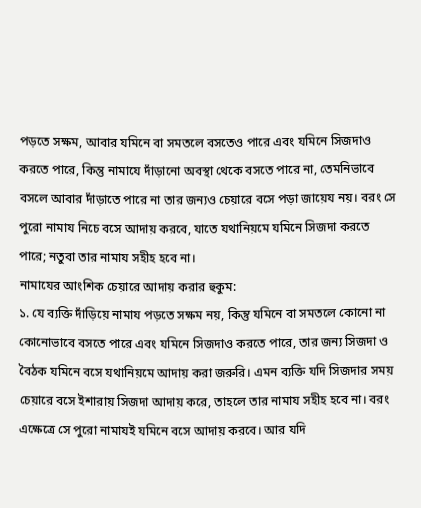পড়তে সক্ষম, আবার যমিনে বা সমতলে বসতেও পারে এবং যমিনে সিজদাও করতে পারে, কিন্তু নামাযে দাঁড়ানো অবস্থা থেকে বসতে পারে না, তেমনিভাবে বসলে আবার দাঁড়াতে পারে না তার জন্যও চেয়ারে বসে পড়া জায়েয নয়। বরং সে পুরো নামায নিচে বসে আদায় করবে, যাতে যথানিয়মে যমিনে সিজদা করতে পারে; নতুবা তার নামায সহীহ হবে না।
নামাযের আংশিক চেয়ারে আদায় করার হুকুম:
১. যে ব্যক্তি দাঁড়িয়ে নামায পড়তে সক্ষম নয়, কিন্তু যমিনে বা সমতলে কোনো না কোনোভাবে বসতে পারে এবং যমিনে সিজদাও করতে পারে, তার জন্য সিজদা ও বৈঠক যমিনে বসে যথানিয়মে আদায় করা জরুরি। এমন ব্যক্তি যদি সিজদার সময় চেয়ারে বসে ইশারায় সিজদা আদায় করে, তাহলে তার নামায সহীহ হবে না। বরং এক্ষেত্রে সে পুরো নামাযই যমিনে বসে আদায় করবে। আর যদি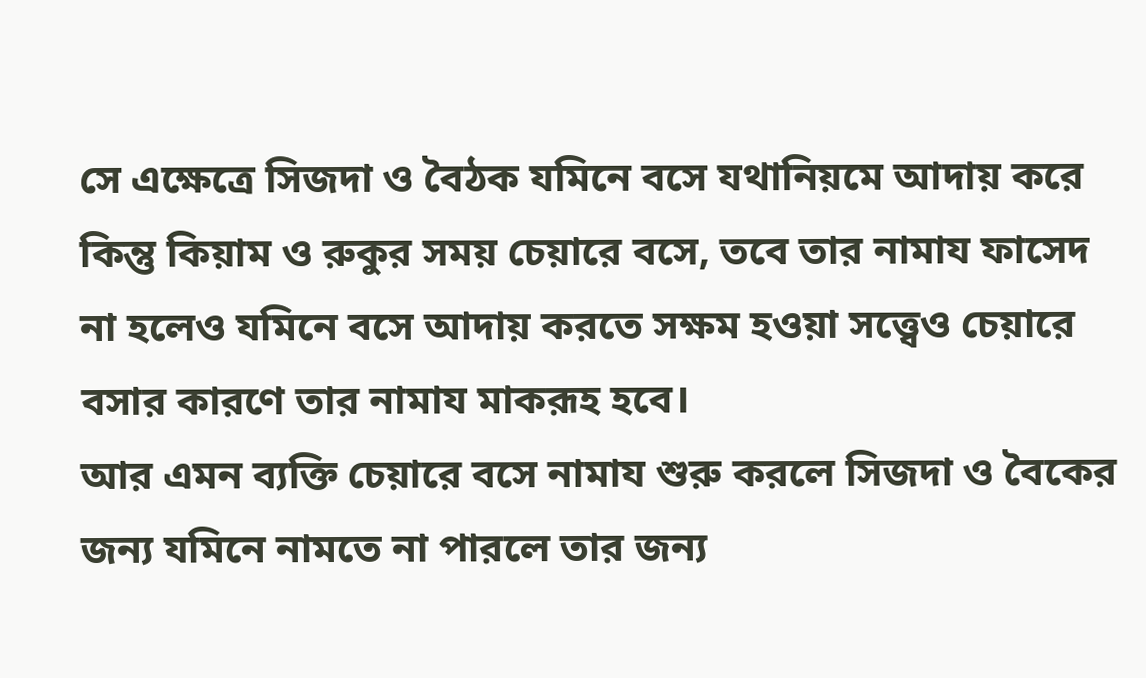সে এক্ষেত্রে সিজদা ও বৈঠক যমিনে বসে যথানিয়মে আদায় করে কিন্তু কিয়াম ও রুকুর সময় চেয়ারে বসে, তবে তার নামায ফাসেদ না হলেও যমিনে বসে আদায় করতে সক্ষম হওয়া সত্ত্বেও চেয়ারে বসার কারণে তার নামায মাকরূহ হবে।
আর এমন ব্যক্তি চেয়ারে বসে নামায শুরু করলে সিজদা ও বৈকের জন্য যমিনে নামতে না পারলে তার জন্য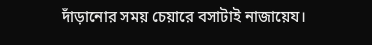দাঁড়ানোর সময় চেয়ারে বসাটাই নাজায়েয।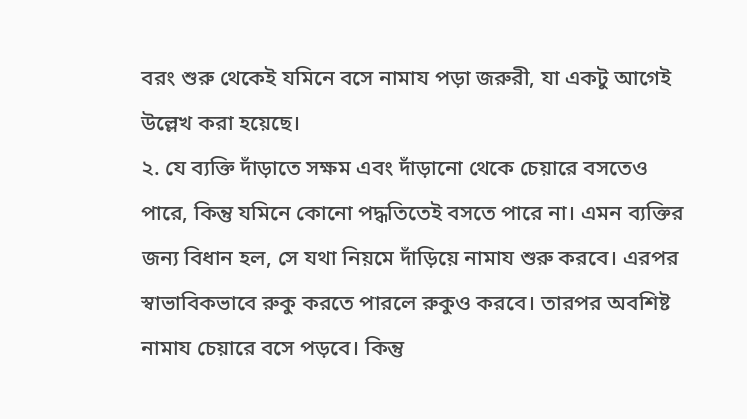বরং শুরু থেকেই যমিনে বসে নামায পড়া জরুরী, যা একটু আগেই উল্লেখ করা হয়েছে।
২. যে ব্যক্তি দাঁড়াতে সক্ষম এবং দাঁড়ানো থেকে চেয়ারে বসতেও পারে, কিন্তু যমিনে কোনো পদ্ধতিতেই বসতে পারে না। এমন ব্যক্তির জন্য বিধান হল, সে যথা নিয়মে দাঁড়িয়ে নামায শুরু করবে। এরপর স্বাভাবিকভাবে রুকু করতে পারলে রুকুও করবে। তারপর অবশিষ্ট নামায চেয়ারে বসে পড়বে। কিন্তু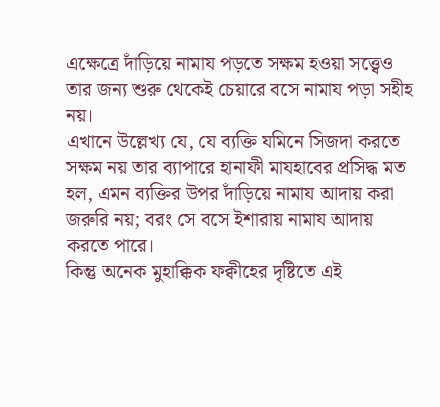এক্ষেত্রে দাঁড়িয়ে নামায পড়তে সক্ষম হওয়া সত্ত্বেও তার জন্য শুরু থেকেই চেয়ারে বসে নামায পড়া সহীহ নয়।
এখানে উল্লেখ্য যে, যে ব্যক্তি যমিনে সিজদা করতে সক্ষম নয় তার ব্যাপারে হানাফী মাযহাবের প্রসিদ্ধ মত হল, এমন ব্যক্তির উপর দাঁড়িয়ে নামায আদায় করা জরুরি নয়; বরং সে বসে ইশারায় নামায আদায় করতে পারে।
কিন্তু অনেক মুহাক্কিক ফক্বীহের দৃষ্টিতে এই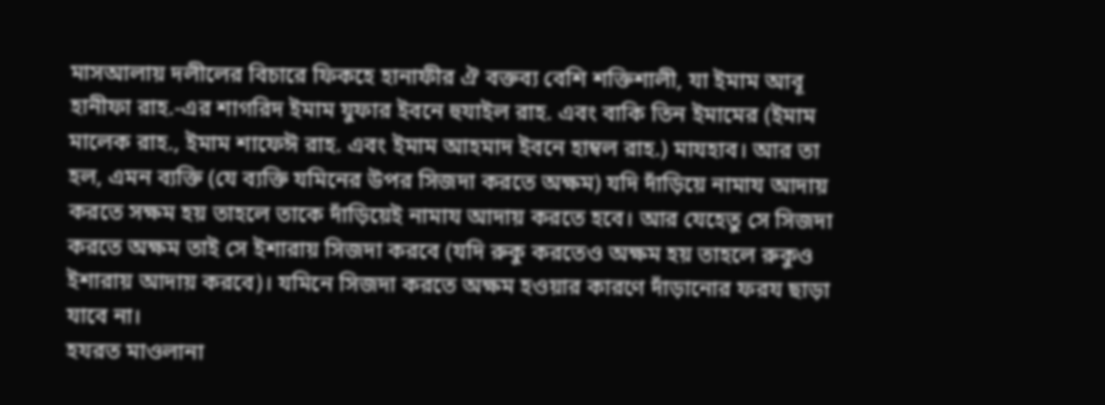মাসআলায় দলীলের বিচারে ফিকহে হানাফীর ঐ বক্তব্য বেশি শক্তিশালী, যা ইমাম আবূ হানীফা রাহ.-এর শাগরিদ ইমাম যুফার ইবনে হুযাইল রাহ. এবং বাকি তিন ইমামের (ইমাম মালেক রাহ., ইমাম শাফেঈ রাহ. এবং ইমাম আহমাদ ইবনে হাম্বল রাহ.) মাযহাব। আর তা হল, এমন ব্যক্তি (যে ব্যক্তি যমিনের উপর সিজদা করতে অক্ষম) যদি দাঁড়িয়ে নামায আদায় করতে সক্ষম হয় তাহলে তাকে দাঁড়িয়েই নামায আদায় করতে হবে। আর যেহেতু সে সিজদা করতে অক্ষম তাই সে ইশারায় সিজদা করবে (যদি রুকু করতেও অক্ষম হয় তাহলে রুকুও ইশারায় আদায় করবে)। যমিনে সিজদা করতে অক্ষম হওয়ার কারণে দাঁড়ানোর ফরয ছাড়া যাবে না।
হযরত মাওলানা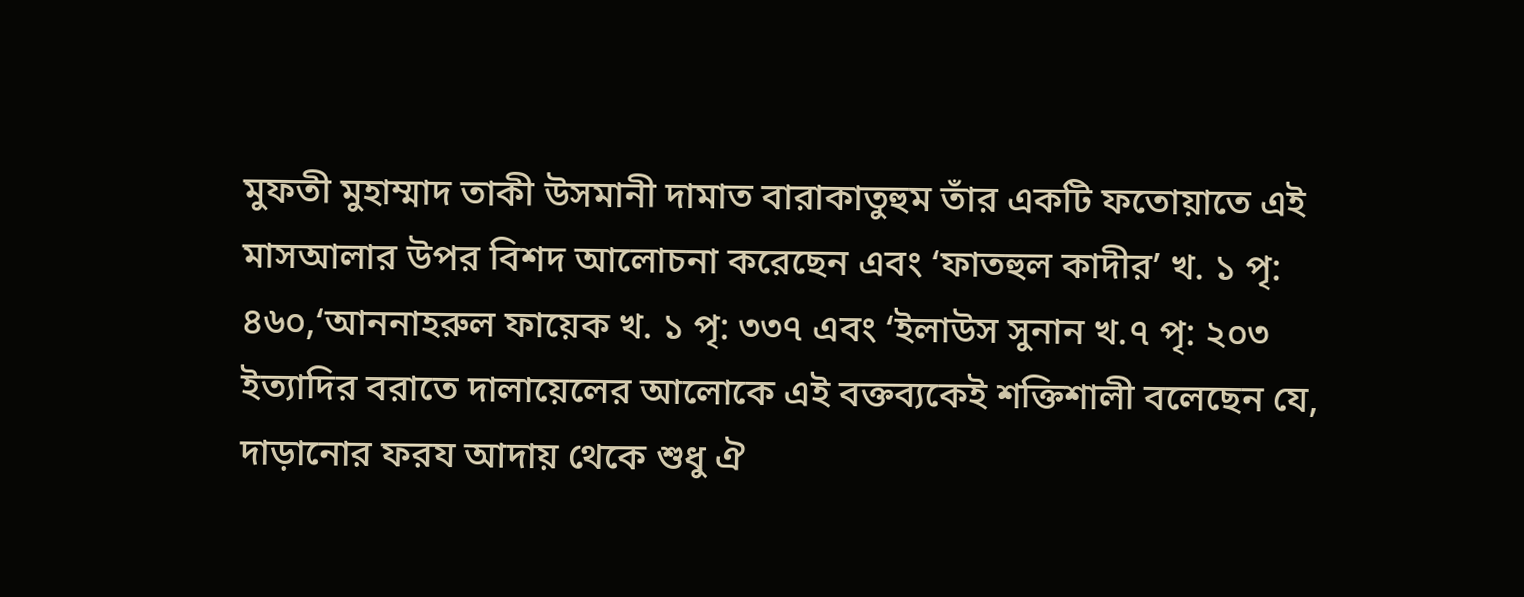মুফতী মুহাম্মাদ তাকী উসমানী দামাত বারাকাতুহুম তাঁর একটি ফতোয়াতে এই মাসআলার উপর বিশদ আলোচনা করেছেন এবং ‘ফাতহুল কাদীর’ খ. ১ পৃ: ৪৬০,‘আননাহরুল ফায়েক খ. ১ পৃ: ৩৩৭ এবং ‘ইলাউস সুনান খ.৭ পৃ: ২০৩ ইত্যাদির বরাতে দালায়েলের আলোকে এই বক্তব্যকেই শক্তিশালী বলেছেন যে, দাড়ানোর ফরয আদায় থেকে শুধু ঐ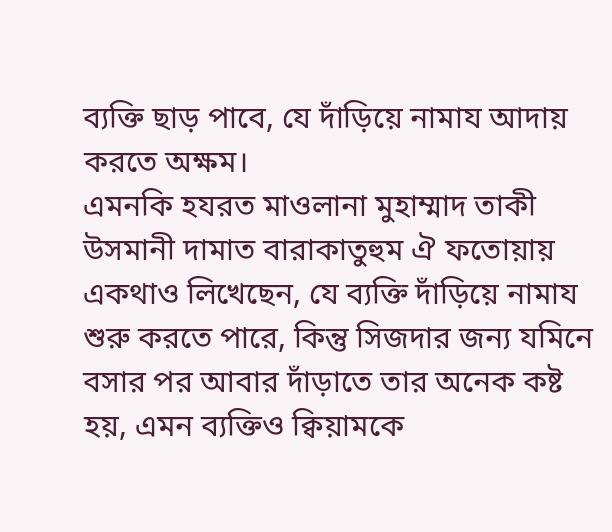ব্যক্তি ছাড় পাবে, যে দাঁড়িয়ে নামায আদায় করতে অক্ষম।
এমনকি হযরত মাওলানা মুহাম্মাদ তাকী উসমানী দামাত বারাকাতুহুম ঐ ফতোয়ায় একথাও লিখেছেন, যে ব্যক্তি দাঁড়িয়ে নামায শুরু করতে পারে, কিন্তু সিজদার জন্য যমিনে বসার পর আবার দাঁড়াতে তার অনেক কষ্ট হয়, এমন ব্যক্তিও ক্বিয়ামকে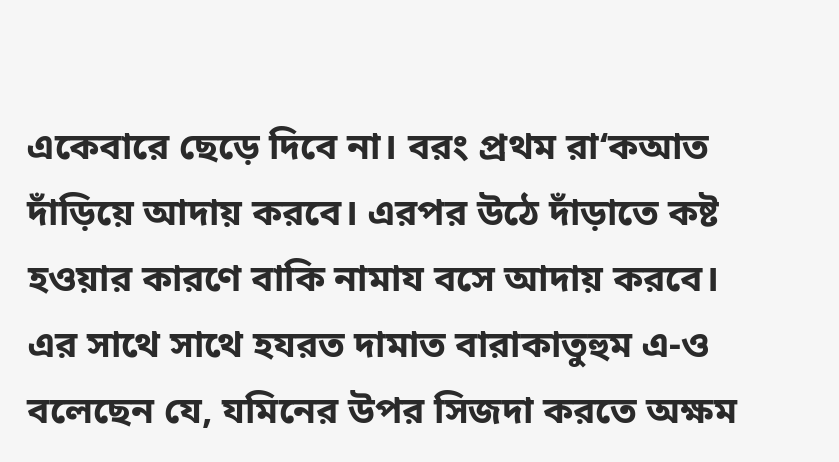একেবারে ছেড়ে দিবে না। বরং প্রথম রা‘কআত দাঁড়িয়ে আদায় করবে। এরপর উঠে দাঁড়াতে কষ্ট হওয়ার কারণে বাকি নামায বসে আদায় করবে। এর সাথে সাথে হযরত দামাত বারাকাতুহুম এ-ও বলেছেন যে, যমিনের উপর সিজদা করতে অক্ষম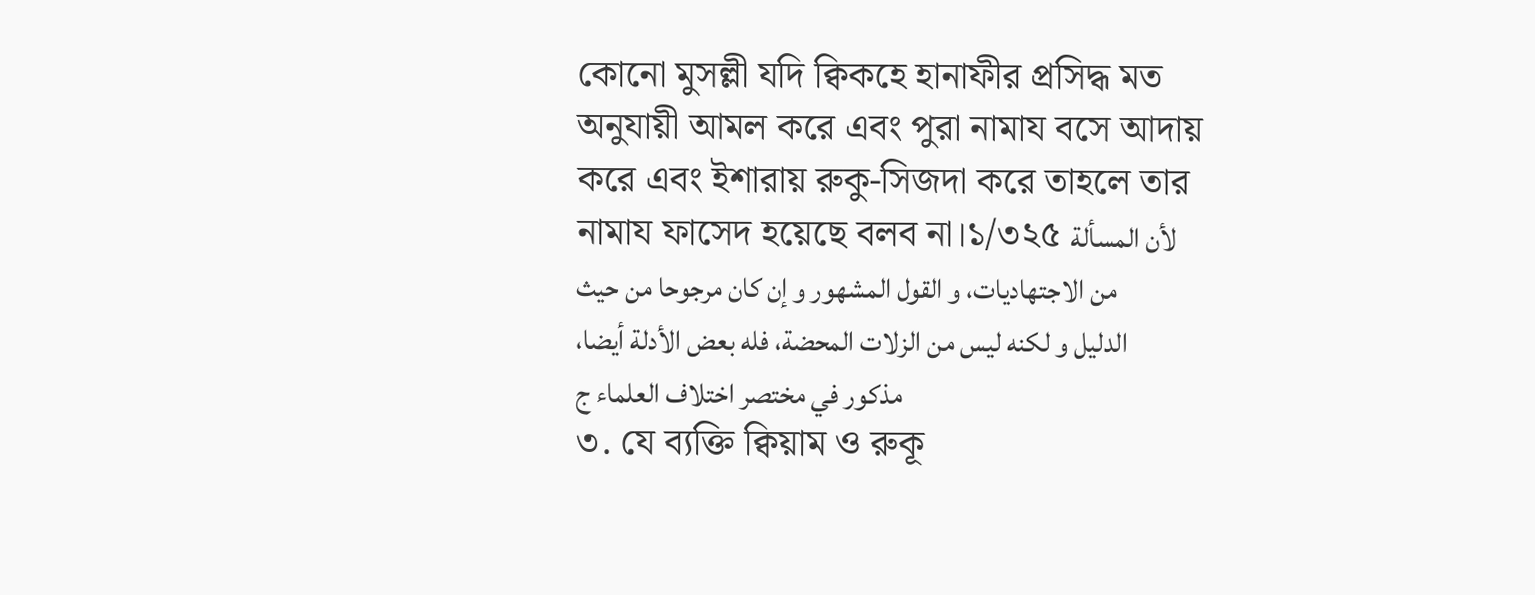কোনো মুসল্লী যদি ক্বিকহে হানাফীর প্রসিদ্ধ মত অনুযায়ী আমল করে এবং পুরা নামায বসে আদায় করে এবং ইশারায় রুকু-সিজদা করে তাহলে তার নামায ফাসেদ হয়েছে বলব না।১/৩২৫ لأن المسألة من الاجتهاديات، و القول المشهور و إن كان مرجوحا من حيث الدليل و لكنه ليس من الزلات المحضة، فله بعض الأدلة أيضا، مذكور في مختصر اختلاف العلماء ج
৩. যে ব্যক্তি ক্বিয়াম ও রুকূ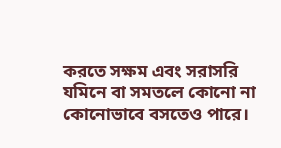করতে সক্ষম এবং সরাসরি যমিনে বা সমতলে কোনো না কোনোভাবে বসতেও পারে।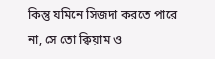কিন্তু যমিনে সিজদা করতে পারে না, সে তো ক্বিয়াম ও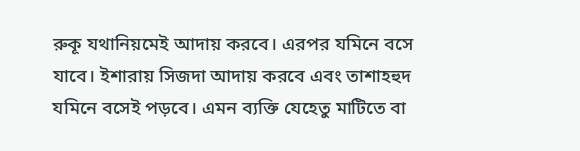রুকূ যথানিয়মেই আদায় করবে। এরপর যমিনে বসে যাবে। ইশারায় সিজদা আদায় করবে এবং তাশাহহুদ যমিনে বসেই পড়বে। এমন ব্যক্তি যেহেতু মাটিতে বা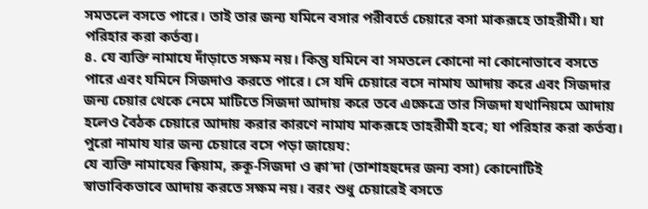সমতলে বসতে পারে। তাই তার জন্য যমিনে বসার পরীবর্তে চেয়ারে বসা মাকরূহে তাহরীমী। যা পরিহার করা কর্তব্য।
৪. যে ব্যক্তি নামাযে দাঁড়াতে সক্ষম নয়। কিন্তু যমিনে বা সমতলে কোনো না কোনোভাবে বসতে পারে এবং যমিনে সিজদাও করতে পারে। সে যদি চেয়ারে বসে নামায আদায় করে এবং সিজদার জন্য চেয়ার থেকে নেমে মাটিতে সিজদা আদায় করে তবে এক্ষেত্রে তার সিজদা যথানিয়মে আদায় হলেও বৈঠক চেয়ারে আদায় করার কারণে নামায মাকরূহে তাহরীমী হবে; যা পরিহার করা কর্তব্য। পুরো নামায যার জন্য চেয়ারে বসে পড়া জায়েয:
যে ব্যক্তি নামাযের ক্বিয়াম, রুকূ-সিজদা ও ক্বা‘দা (তাশাহহুদের জন্য বসা) কোনোটিই স্বাভাবিকভাবে আদায় করতে সক্ষম নয়। বরং শুধু চেয়ারেই বসতে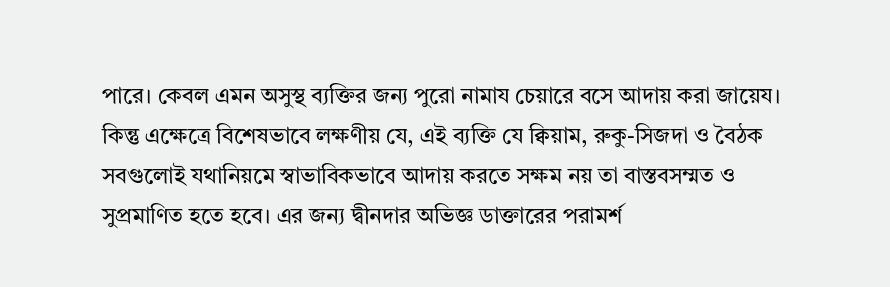পারে। কেবল এমন অসুস্থ ব্যক্তির জন্য পুরো নামায চেয়ারে বসে আদায় করা জায়েয।
কিন্তু এক্ষেত্রে বিশেষভাবে লক্ষণীয় যে, এই ব্যক্তি যে ক্বিয়াম, রুকু-সিজদা ও বৈঠক সবগুলোই যথানিয়মে স্বাভাবিকভাবে আদায় করতে সক্ষম নয় তা বাস্তবসম্মত ও সুপ্রমাণিত হতে হবে। এর জন্য দ্বীনদার অভিজ্ঞ ডাক্তারের পরামর্শ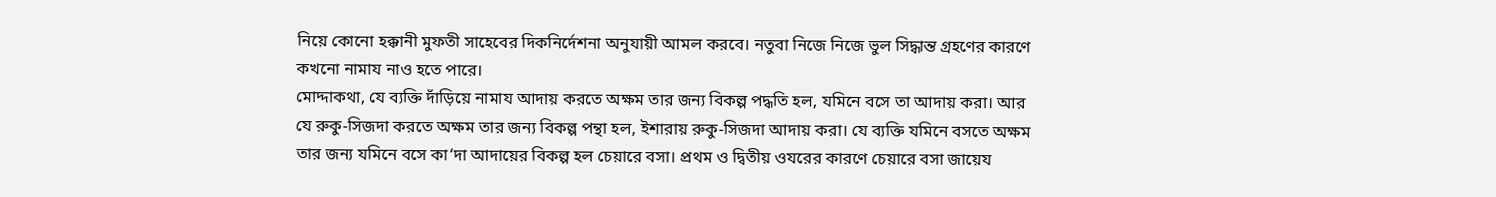নিয়ে কোনো হক্কানী মুফতী সাহেবের দিকনির্দেশনা অনুযায়ী আমল করবে। নতুবা নিজে নিজে ভুল সিদ্ধান্ত গ্রহণের কারণে কখনো নামায নাও হতে পারে।
মোদ্দাকথা, যে ব্যক্তি দাঁড়িয়ে নামায আদায় করতে অক্ষম তার জন্য বিকল্প পদ্ধতি হল, যমিনে বসে তা আদায় করা। আর যে রুকু-সিজদা করতে অক্ষম তার জন্য বিকল্প পন্থা হল, ইশারায় রুকু-সিজদা আদায় করা। যে ব্যক্তি যমিনে বসতে অক্ষম তার জন্য যমিনে বসে কা‘দা আদায়ের বিকল্প হল চেয়ারে বসা। প্রথম ও দ্বিতীয় ওযরের কারণে চেয়ারে বসা জায়েয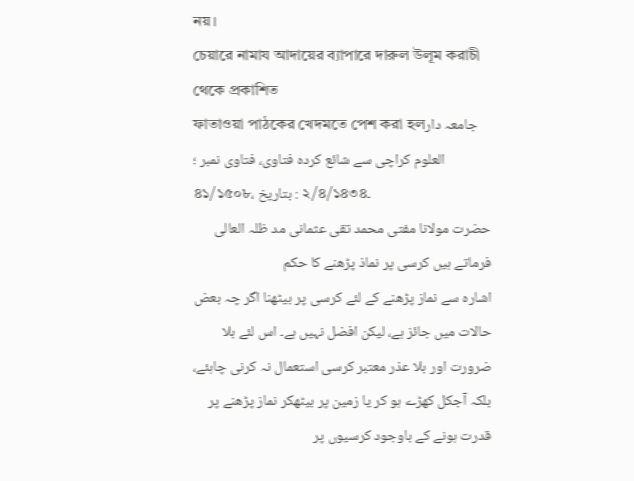নয়।
চেয়ারে নামায আদায়ের ব্যাপারে দারুল উলূম করাচী থেকে প্রকাশিত
ফাতাওয়া পাঠকের খেদমতে পেশ করা হলجامعہ دار العلوم کراچی سے شائع کردہ فتاوی، فتاوی نمبر ؛ ৪১/১৫০৮، بتاریخ : ২/৪/১৪৩৪۔
حضرت مولانا مفتی محمد تقی عثمانی مد ظلہ العالی فرماتے ہیں کرسی پر نماذ پڑھنے کا حکم
اشارہ سے نماز پڑھنے کے لئے کرسی پر بیٹھنا اگر چہ بعض حالات میں جائز ہے، لیکن افضل نہیں ہے۔ اس لئے بلا ضرورت اور بلا عذر معتبر کرسی استعمال نہ کرنی چاہئے، بلکہ آجکل کھڑے ہو کر یا زمین پر بیٹھکر نماز پڑھنے پر قدرت ہونے کے باوجود کرسیوں پر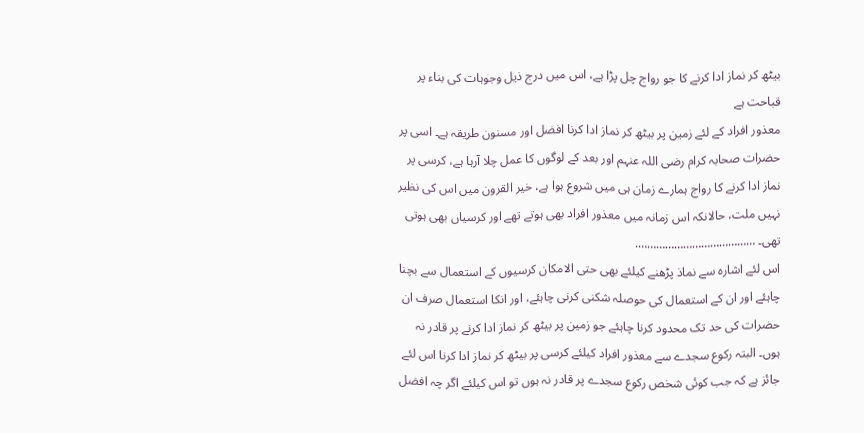بیٹھ کر نماز ادا کرنے کا جو رواج چل پڑا ہے، اس میں درج ذیل وجوہات کی بناء پر قباحت ہے
معذور افراد کے لئے زمین پر بیٹھ کر نماز ادا کرنا افضل اور مسنون طریقہ ہے۔ اسی پر حضرات صحابہ کرام رضی اللہ عنہم اور بعد کے لوگوں کا عمل چلا آرہا ہے، کرسی پر نماز ادا کرنے کا رواج ہمارے زمان ہی میں شروع ہوا ہے، خیر القرون میں اس کی نظیر نہیں ملت، حالانکہ اس زمانہ میں معذور افراد بھی ہوتے تھے اور کرسیاں بھی ہوتی تھی۔ ………………………………….
اس لئے اشارہ سے نماذ پڑھنے کیلئے بھی حتی الامکان کرسیوں کے استعمال سے بچنا چاہئے اور ان کے استعمال کی حوصلہ شکنی کرنی چاہئے، اور انکا استعمال صرف ان حضرات کی حد تک محدود کرنا چاہئے جو زمین پر بیٹھ کر نماز ادا کرنے پر قادر نہ ہوں۔ البتہ رکوع سجدے سے معذور افراد کیلئے کرسی پر بیٹھ کر نماز ادا کرنا اس لئے جائز ہے کہ جب کوئی شخص رکوع سجدے پر قادر نہ ہوں تو اس کیلئے اگر چہ افضل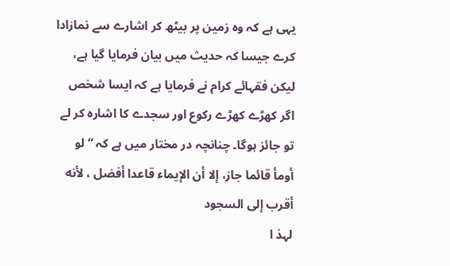یہی ہے کہ وہ زمین پر بیٹھ کر اشارے سے نمازادا کرے جیسا کہ حدیث میں بیان فرمایا گیا ہے، لیکن فقہائے کرام نے فرمایا ہے کہ ایسا شخص اگر کھڑے کھڑے رکوع اور سجدے کا اشارہ کر لے تو جائز ہوگا۔ چنانچہ در مختار میں ہے کہ “لو أومأ قائما جاز، إلا أن الإيماء قاعدا أفضل ، لأنه أقرب إلى السجود
لہذ ا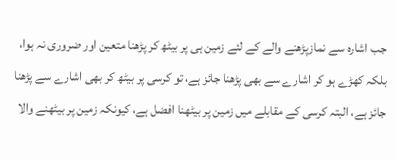جب اشارہ سے نمازپڑھنے والے کے لئے زمین ہی پر بیٹھ کر پڑھنا متعین اور ضروری نہ ہوا، بلکہ کھڑے ہو کر اشارے سے بھی پڑھنا جائز ہے، تو کرسی پر بیٹھ کر بھی اشارے سے پڑھنا جائز ہے، البتہ کرسی کے مقابلے میں زمین پر بیٹھنا افضل ہے، کیونکہ زمین پر بیٹھنے والا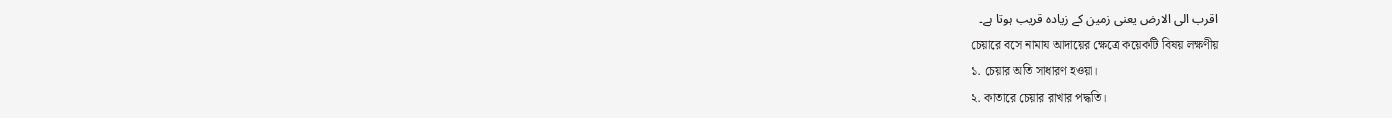اقرب الی الارض یعنی زمین کے زیادہ قریب ہوتا ہے۔
চেয়ারে বসে নামায আদায়ের ক্ষেত্রে কয়েকটি বিষয় লক্ষণীয়
১. চেয়ার অতি সাধারণ হওয়া।
২. কাতারে চেয়ার রাখার পদ্ধতি।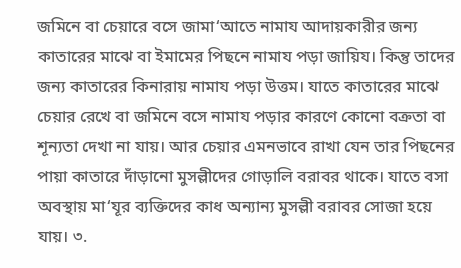জমিনে বা চেয়ারে বসে জামা‘আতে নামায আদায়কারীর জন্য কাতারের মাঝে বা ইমামের পিছনে নামায পড়া জায়িয। কিন্তু তাদের জন্য কাতারের কিনারায় নামায পড়া উত্তম। যাতে কাতারের মাঝে চেয়ার রেখে বা জমিনে বসে নামায পড়ার কারণে কোনো বক্রতা বা শূন্যতা দেখা না যায়। আর চেয়ার এমনভাবে রাখা যেন তার পিছনের পায়া কাতারে দাঁড়ানো মুসল্লীদের গোড়ালি বরাবর থাকে। যাতে বসা অবস্থায় মা‘যূর ব্যক্তিদের কাধ অন্যান্য মুসল্লী বরাবর সোজা হয়ে যায়। ৩.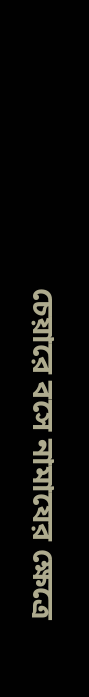চেয়ারে বসে নামাযের ক্ষেত্রে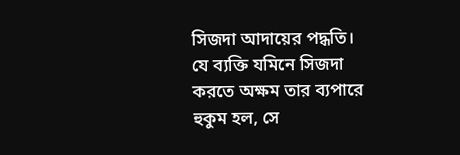সিজদা আদায়ের পদ্ধতি।
যে ব্যক্তি যমিনে সিজদা করতে অক্ষম তার ব্যপারে হুকুম হল, সে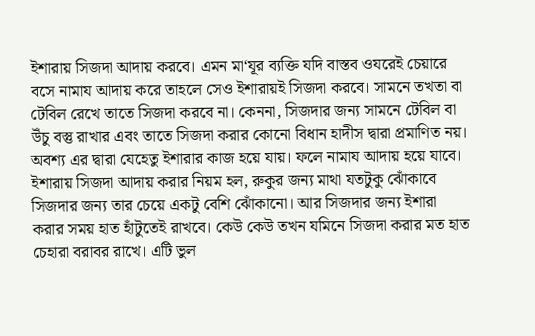ইশারায় সিজদা আদায় করবে। এমন মা‘যূর ব্যক্তি যদি বাস্তব ওযরেই চেয়ারে বসে নামায আদায় করে তাহলে সেও ইশারায়ই সিজদা করবে। সামনে তখতা বা টেবিল রেখে তাতে সিজদা করবে না। কেননা, সিজদার জন্য সামনে টেবিল বা উঁচু বস্তু রাখার এবং তাতে সিজদা করার কোনো বিধান হাদীস দ্বারা প্রমাণিত নয়। অবশ্য এর দ্বারা যেহেতু ইশারার কাজ হয়ে যায়। ফলে নামায আদায় হয়ে যাবে।
ইশারায় সিজদা আদায় করার নিয়ম হল, রুকুর জন্য মাথা যতটুকু ঝোঁকাবে সিজদার জন্য তার চেয়ে একটু বেশি ঝোঁকানো। আর সিজদার জন্য ইশারা করার সময় হাত হাঁটুতেই রাখবে। কেউ কেউ তখন যমিনে সিজদা করার মত হাত চেহারা বরাবর রাখে। এটি ভুল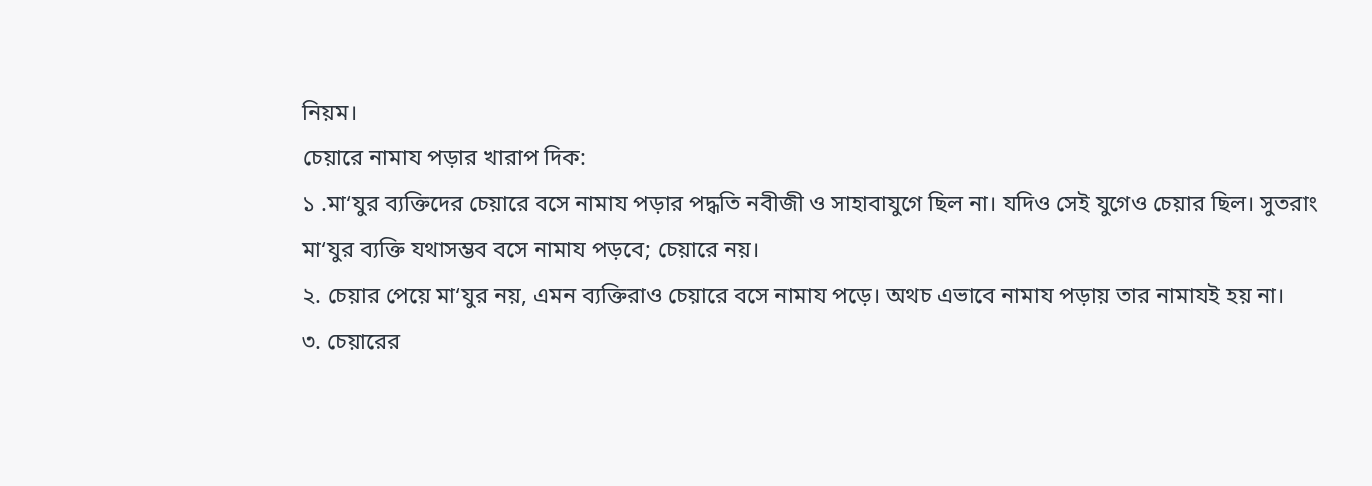নিয়ম।
চেয়ারে নামায পড়ার খারাপ দিক:
১ .মা‘যুর ব্যক্তিদের চেয়ারে বসে নামায পড়ার পদ্ধতি নবীজী ও সাহাবাযুগে ছিল না। যদিও সেই যুগেও চেয়ার ছিল। সুতরাং মা‘যুর ব্যক্তি যথাসম্ভব বসে নামায পড়বে; চেয়ারে নয়।
২. চেয়ার পেয়ে মা‘যুর নয়, এমন ব্যক্তিরাও চেয়ারে বসে নামায পড়ে। অথচ এভাবে নামায পড়ায় তার নামাযই হয় না।
৩. চেয়ারের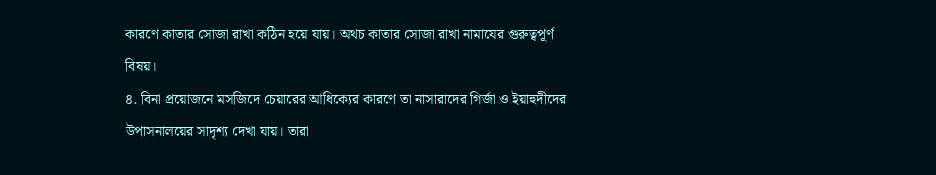কারণে কাতার সোজা রাখা কঠিন হয়ে যায়। অথচ কাতার সোজা রাখা নামাযের গুরুত্বপূর্ণ বিষয়।
৪. বিনা প্রয়োজনে মসজিদে চেয়ারের আধিক্যের কারণে তা নাসারাদের গির্জা ও ইয়াহুদীদের উপাসনালয়ের সাদৃশ্য দেখা যায়। তারা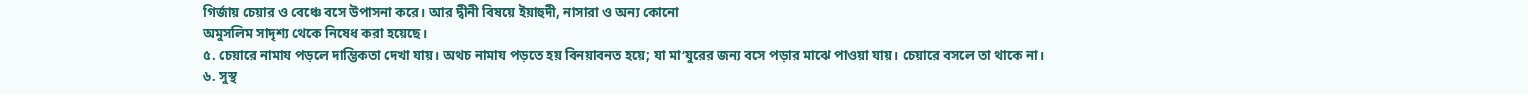গির্জায় চেয়ার ও বেঞ্চে বসে উপাসনা করে। আর দ্বীনী বিষয়ে ইয়াহুদী, নাসারা ও অন্য কোনো
অমুসলিম সাদৃশ্য থেকে নিষেধ করা হয়েছে।
৫. চেয়ারে নামায পড়লে দাম্ভিকতা দেখা যায়। অথচ নামায পড়তে হয় বিনয়াবনত হয়ে; যা মা‘যুরের জন্য বসে পড়ার মাঝে পাওয়া যায়। চেয়ারে বসলে তা থাকে না।
৬. সুস্থ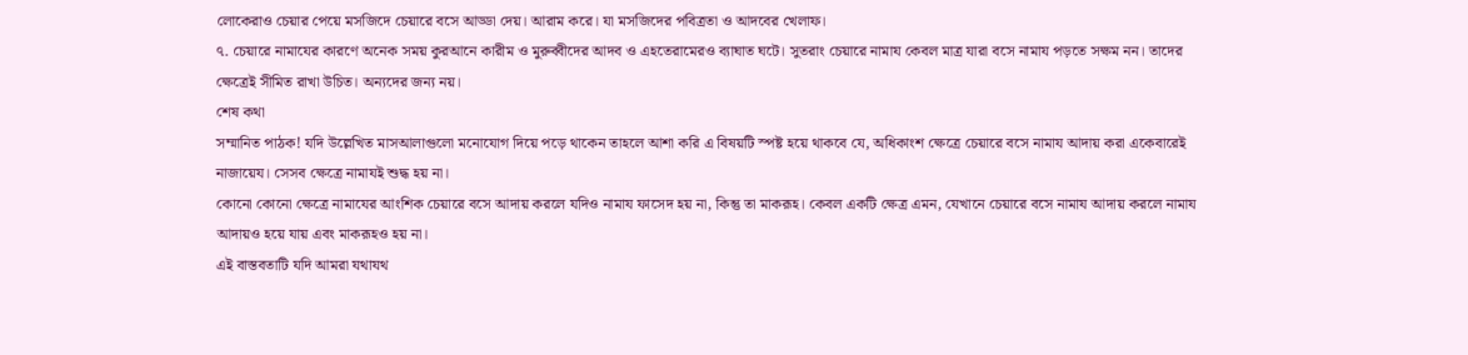লোকেরাও চেয়ার পেয়ে মসজিদে চেয়ারে বসে আড্ডা দেয়। আরাম করে। যা মসজিদের পবিত্রতা ও আদবের খেলাফ।
৭. চেয়ারে নামাযের কারণে অনেক সময় কুরআনে কারীম ও মুরুব্বীদের আদব ও এহতেরামেরও ব্যাঘাত ঘটে। সুতরাং চেয়ারে নামায কেবল মাত্র যারা বসে নামায পড়তে সক্ষম নন। তাদের ক্ষেত্রেই সীমিত রাখা উচিত। অন্যদের জন্য নয়।
শেষ কথা
সম্মানিত পাঠক! যদি উল্লেখিত মাসআলাগুলো মনোযোগ দিয়ে পড়ে থাকেন তাহলে আশা করি এ বিষয়টি স্পষ্ট হয়ে থাকবে যে, অধিকাংশ ক্ষেত্রে চেয়ারে বসে নামায আদায় করা একেবারেই নাজায়েয। সেসব ক্ষেত্রে নামাযই শুদ্ধ হয় না।
কোনো কোনো ক্ষেত্রে নামাযের আংশিক চেয়ারে বসে আদায় করলে যদিও নামায ফাসেদ হয় না, কিন্তু তা মাকরূহ। কেবল একটি ক্ষেত্র এমন, যেখানে চেয়ারে বসে নামায আদায় করলে নামায আদায়ও হয়ে যায় এবং মাকরূহও হয় না।
এই বাস্তবতাটি যদি আমরা যথাযথ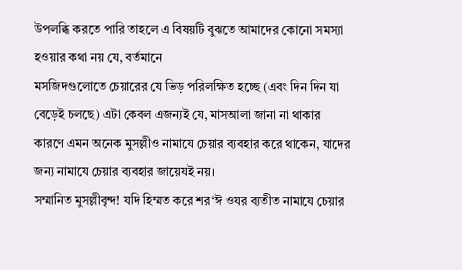উপলব্ধি করতে পারি তাহলে এ বিষয়টি বুঝতে আমাদের কোনো সমস্যা হওয়ার কথা নয় যে, বর্তমানে
মসজিদগুলোতে চেয়ারের যে ভিড় পরিলক্ষিত হচ্ছে (এবং দিন দিন যা বেড়েই চলছে) এটা কেবল এজন্যই যে, মাসআলা জানা না থাকার কারণে এমন অনেক মুসল্লীও নামাযে চেয়ার ব্যবহার করে থাকেন, যাদের জন্য নামাযে চেয়ার ব্যবহার জায়েযই নয়।
সম্মানিত মুসল্লীবৃন্দ! যদি হিম্মত করে শর‘ঈ ওযর ব্যতীত নামাযে চেয়ার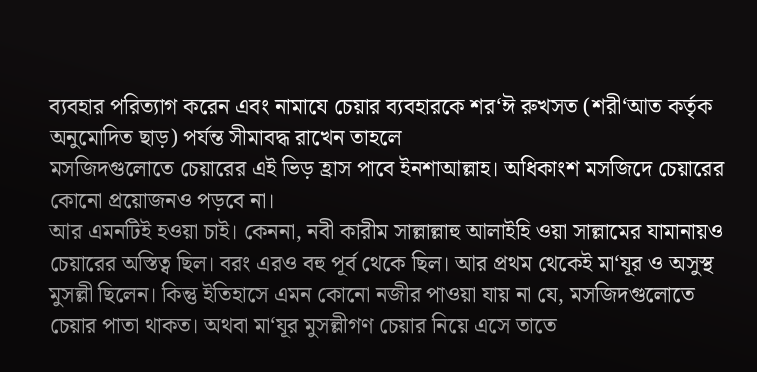ব্যবহার পরিত্যাগ করেন এবং নামাযে চেয়ার ব্যবহারকে শর‘ঈ রুখসত (শরী‘আত কর্তৃক অনুমোদিত ছাড়) পর্যন্ত সীমাবদ্ধ রাখেন তাহলে
মসজিদগুলোতে চেয়ারের এই ভিড় হ্রাস পাবে ইনশাআল্লাহ। অধিকাংশ মসজিদে চেয়ারের কোনো প্রয়োজনও পড়বে না।
আর এমনটিই হওয়া চাই। কেননা, নবী কারীম সাল্লাল্লাহু আলাইহি ওয়া সাল্লামের যামানায়ও চেয়ারের অস্তিত্ব ছিল। বরং এরও বহু পূর্ব থেকে ছিল। আর প্রথম থেকেই মা‘যূর ও অসুস্থ মুসল্লী ছিলেন। কিন্তু ইতিহাসে এমন কোনো নজীর পাওয়া যায় না যে, মসজিদগুলোতে চেয়ার পাতা থাকত। অথবা মা‘যূর মুসল্লীগণ চেয়ার নিয়ে এসে তাতে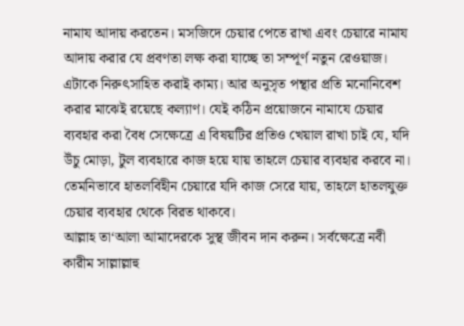নামায আদায় করতেন। মসজিদে চেয়ার পেতে রাখা এবং চেয়ারে নামায আদায় করার যে প্রবণতা লক্ষ করা যাচ্ছে তা সম্পূর্ণ নতুন রেওয়াজ। এটাকে নিরুৎসাহিত করাই কাম্য। আর অনুসৃত পন্থার প্রতি মনোনিবেশ করার মাঝেই রয়েছে কল্যাণ। যেই কঠিন প্রয়োজনে নামাযে চেয়ার ব্যবহার করা বৈধ সেক্ষেত্রে এ বিষয়টির প্রতিও খেয়াল রাখা চাই যে, যদি উঁচু মোড়া, টুল ব্যবহারে কাজ হয়ে যায় তাহলে চেয়ার ব্যবহার করবে না। তেমনিভাবে হাতলবিহীন চেয়ারে যদি কাজ সেরে যায়, তাহলে হাতলযুক্ত চেয়ার ব্যবহার থেকে বিরত থাকবে।
আল্লাহ তা‘আলা আমাদেরকে সুস্থ জীবন দান করুন। সর্বক্ষেত্রে নবী কারীম সাল্লাল্লাহু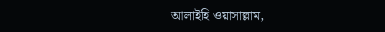আলাইহি ওয়াসাল্লাম,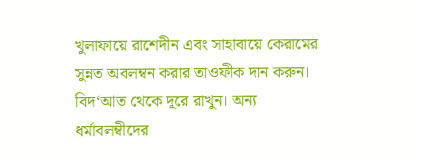খুলাফায়ে রাশেদীন এবং সাহাবায়ে কেরামের সুন্নত অবলম্বন করার তাওফীক দান করুন। বিদ‘আত থেকে দূরে রাখুন। অন্য ধর্মাবলম্বীদের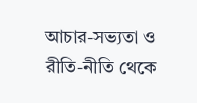আচার-সভ্যতা ও রীতি-নীতি থেকে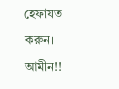হেফাযত করুন। আমীন!!